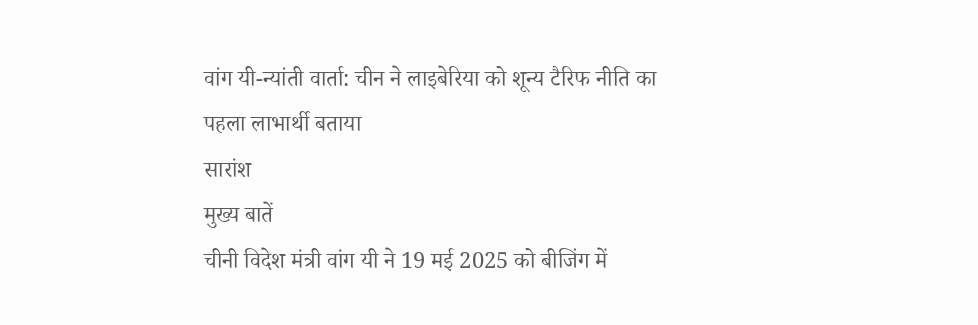वांग यी-न्यांती वार्ता: चीन ने लाइबेरिया को शून्य टैरिफ नीति का पहला लाभार्थी बताया
सारांश
मुख्य बातें
चीनी विदेश मंत्री वांग यी ने 19 मई 2025 को बीजिंग में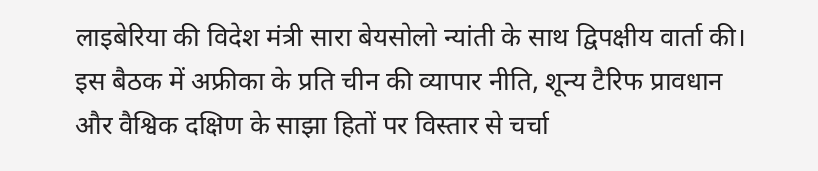लाइबेरिया की विदेश मंत्री सारा बेयसोलो न्यांती के साथ द्विपक्षीय वार्ता की। इस बैठक में अफ्रीका के प्रति चीन की व्यापार नीति, शून्य टैरिफ प्रावधान और वैश्विक दक्षिण के साझा हितों पर विस्तार से चर्चा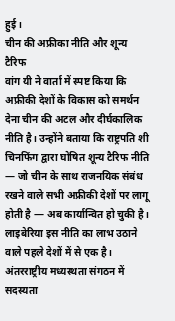हुई।
चीन की अफ्रीका नीति और शून्य टैरिफ
वांग यी ने वार्ता में स्पष्ट किया कि अफ्रीकी देशों के विकास को समर्थन देना चीन की अटल और दीर्घकालिक नीति है। उन्होंने बताया कि राष्ट्रपति शी चिनफिंग द्वारा घोषित शून्य टैरिफ नीति — जो चीन के साथ राजनयिक संबंध रखने वाले सभी अफ्रीकी देशों पर लागू होती है — अब कार्यान्वित हो चुकी है। लाइबेरिया इस नीति का लाभ उठाने वाले पहले देशों में से एक है।
अंतरराष्ट्रीय मध्यस्थता संगठन में सदस्यता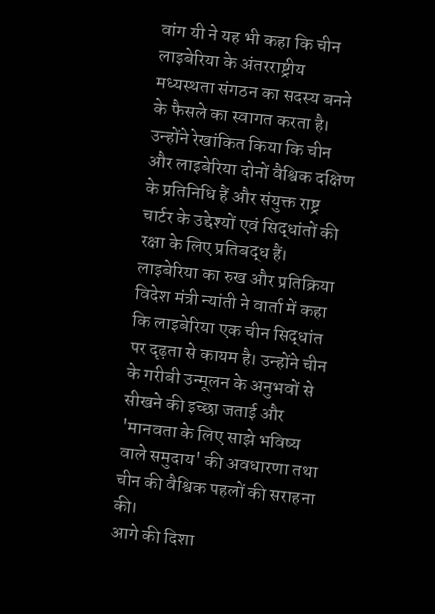वांग यी ने यह भी कहा कि चीन लाइबेरिया के अंतरराष्ट्रीय मध्यस्थता संगठन का सदस्य बनने के फैसले का स्वागत करता है। उन्होंने रेखांकित किया कि चीन और लाइबेरिया दोनों वैश्विक दक्षिण के प्रतिनिधि हैं और संयुक्त राष्ट्र चार्टर के उद्देश्यों एवं सिद्धांतों की रक्षा के लिए प्रतिबद्ध हैं।
लाइबेरिया का रुख और प्रतिक्रिया
विदेश मंत्री न्यांती ने वार्ता में कहा कि लाइबेरिया एक चीन सिद्धांत पर दृढ़ता से कायम है। उन्होंने चीन के गरीबी उन्मूलन के अनुभवों से सीखने की इच्छा जताई और 'मानवता के लिए साझे भविष्य वाले समुदाय' की अवधारणा तथा चीन की वैश्विक पहलों की सराहना की।
आगे की दिशा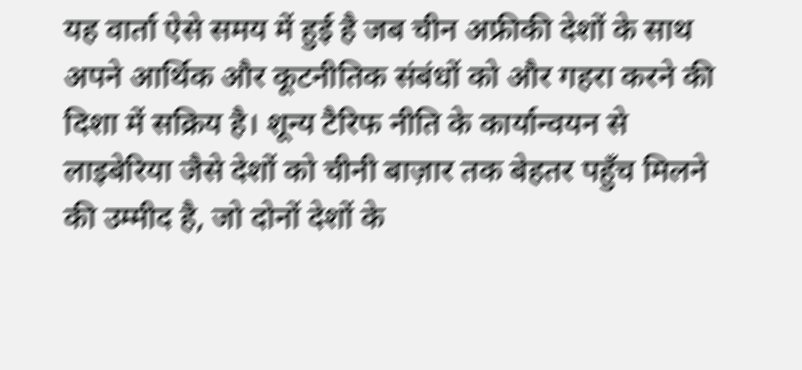यह वार्ता ऐसे समय में हुई है जब चीन अफ्रीकी देशों के साथ अपने आर्थिक और कूटनीतिक संबंधों को और गहरा करने की दिशा में सक्रिय है। शून्य टैरिफ नीति के कार्यान्वयन से लाइबेरिया जैसे देशों को चीनी बाज़ार तक बेहतर पहुँच मिलने की उम्मीद है, जो दोनों देशों के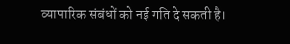व्यापारिक संबंधों को नई गति दे सकती है।